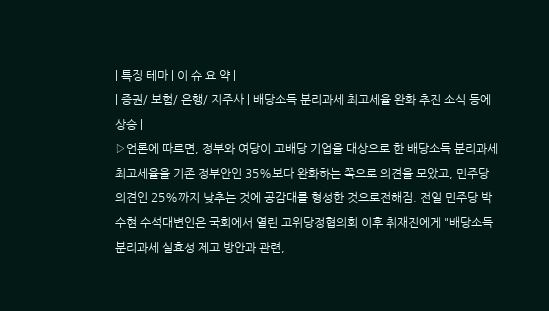| 특징 테마 | 이 슈 요 약 |
| 증권/ 보험/ 은행/ 지주사 | 배당소득 분리과세 최고세율 완화 추진 소식 등에 상승 |
▷언론에 따르면, 정부와 여당이 고배당 기업을 대상으로 한 배당소득 분리과세 최고세율을 기존 정부안인 35%보다 완화하는 쪽으로 의견을 모았고, 민주당 의견인 25%까지 낮추는 것에 공감대를 형성한 것으로전해짐. 전일 민주당 박수현 수석대변인은 국회에서 열린 고위당정협의회 이후 취재진에게 "배당소득 분리과세 실효성 제고 방안과 관련,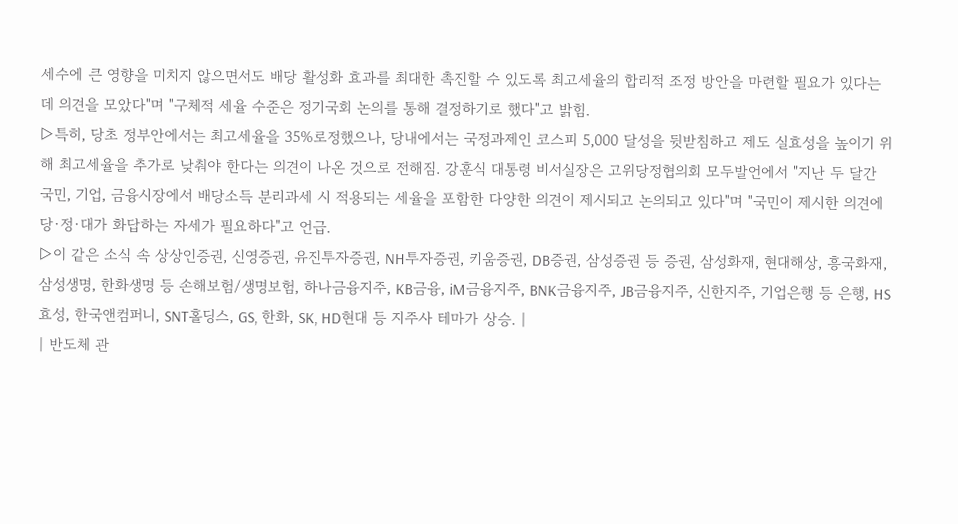세수에 큰 영향을 미치지 않으면서도 배당 활성화 효과를 최대한 촉진할 수 있도록 최고세율의 합리적 조정 방안을 마련할 필요가 있다는 데 의견을 모았다"며 "구체적 세율 수준은 정기국회 논의를 통해 결정하기로 했다"고 밝힘.
▷특히, 당초 정부안에서는 최고세율을 35%로정했으나, 당내에서는 국정과제인 코스피 5,000 달성을 뒷받침하고 제도 실효성을 높이기 위해 최고세율을 추가로 낮춰야 한다는 의견이 나온 것으로 전해짐. 강훈식 대통령 비서실장은 고위당정협의회 모두발언에서 "지난 두 달간 국민, 기업, 금융시장에서 배당소득 분리과세 시 적용되는 세율을 포함한 다양한 의견이 제시되고 논의되고 있다"며 "국민이 제시한 의견에 당·정·대가 화답하는 자세가 필요하다"고 언급.
▷이 같은 소식 속 상상인증권, 신영증권, 유진투자증권, NH투자증권, 키움증권, DB증권, 삼성증권 등 증권, 삼성화재, 현대해상, 흥국화재, 삼성생명, 한화생명 등 손해보험/생명보험, 하나금융지주, KB금융, iM금융지주, BNK금융지주, JB금융지주, 신한지주, 기업은행 등 은행, HS효성, 한국앤컴퍼니, SNT홀딩스, GS, 한화, SK, HD현대 등 지주사 테마가 상승. |
| 반도체 관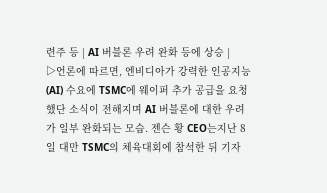련주 등 | AI 버블론 우려 완화 등에 상승 |
▷언론에 따르면, 엔비디아가 강력한 인공지능(AI) 수요에 TSMC에 웨이퍼 추가 공급을 요청했단 소식이 전해지며 AI 버블론에 대한 우려가 일부 완화되는 모습. 젠슨 황 CEO는지난 8일 대만 TSMC의 체육대회에 참석한 뒤 기자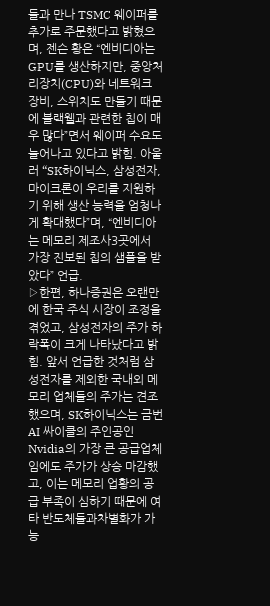들과 만나 TSMC 웨이퍼를 추가로 주문했다고 밝혔으며, 젠슨 황은 “엔비디아는 GPU를 생산하지만, 중앙처리장치(CPU)와 네트워크 장비, 스위치도 만들기 때문에 블랙웰과 관련한 칩이 매우 많다”면서 웨이퍼 수요도 늘어나고 있다고 밝힘. 아울러 “SK하이닉스, 삼성전자, 마이크론이 우리를 지원하기 위해 생산 능력을 엄청나게 확대했다”며, “엔비디아는 메모리 제조사3곳에서 가장 진보된 칩의 샘플을 받았다” 언급.
▷한편, 하나증권은 오랜만에 한국 주식 시장이 조정을 겪었고, 삼성전자의 주가 하락폭이 크게 나타났다고 밝힘. 앞서 언급한 것처럼 삼성전자를 제외한 국내외 메모리 업체들의 주가는 견조했으며, SK하이닉스는 금번 AI 싸이클의 주인공인 Nvidia의 가장 큰 공급업체임에도 주가가 상승 마감했고, 이는 메모리 업황의 공급 부족이 심하기 때문에 여타 반도체들과차별화가 가능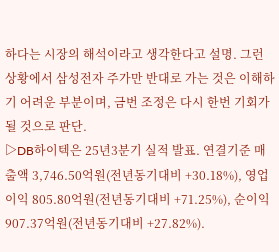하다는 시장의 해석이라고 생각한다고 설명. 그런 상황에서 삼성전자 주가만 반대로 가는 것은 이해하기 어려운 부분이며, 금번 조정은 다시 한번 기회가 될 것으로 판단.
▷DB하이텍은 25년3분기 실적 발표. 연결기준 매출액 3,746.50억원(전년동기대비 +30.18%), 영업이익 805.80억원(전년동기대비 +71.25%), 순이익 907.37억원(전년동기대비 +27.82%).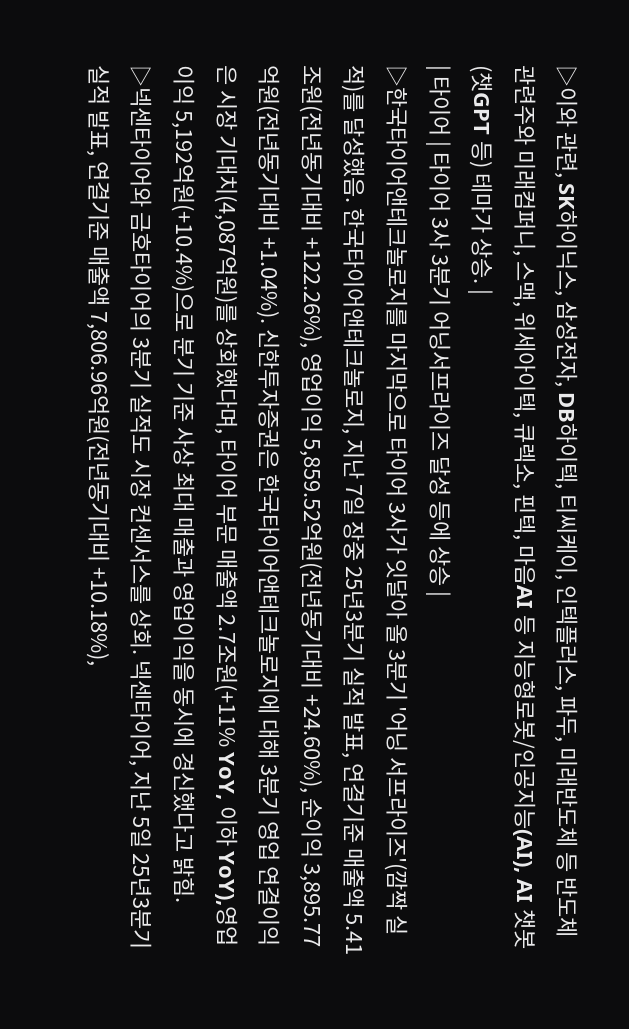▷이와 관련, SK하이닉스, 삼성전자, DB하이텍, 티씨케이, 인텍플러스, 파두, 미래반도체 등 반도체 관련주와 미래컴퍼니, 스맥, 위세아이텍, 큐렉소, 핀텍, 마음AI 등 지능형로봇/인공지능(AI), AI 챗봇(챗GPT 등) 테마가 상승. |
| 타이어 | 타이어 3사 3분기 어닝서프라이즈 달성 등에 상승 |
▷한국타이어앤테크놀로지를 마지막으로 타이어 3사가 잇달아 올 3분기 '어닝 서프라이즈'(깜짝 실적)를 달성했음. 한국타이어앤테크놀로지, 지난 7일 장중 25년3분기 실적 발표, 연결기준 매출액 5.41조원(전년동기대비 +122.26%), 영업이익 5,859.52억원(전년동기대비 +24.60%), 순이익 3,895.77억원(전년동기대비 +1.04%). 신한투자증권은 한국타이어앤테크놀로지에 대해 3분기 영업 연결이익은 시장 기대치(4,087억원)를 상회했다며, 타이어 부문 매출액 2.7조원(+11% YoY, 이하 YoY),영업이익 5,192억원(+10.4%)으로 분기 기준 사상 최대 매출과 영업이익을 동시에 경신했다고 밝힘.
▷넥센타이어와 금호타이어의 3분기 실적도 시장 컨센서스를 상회. 넥센타이어, 지난 5일 25년3분기 실적 발표, 연결기준 매출액 7,806.96억원(전년동기대비 +10.18%),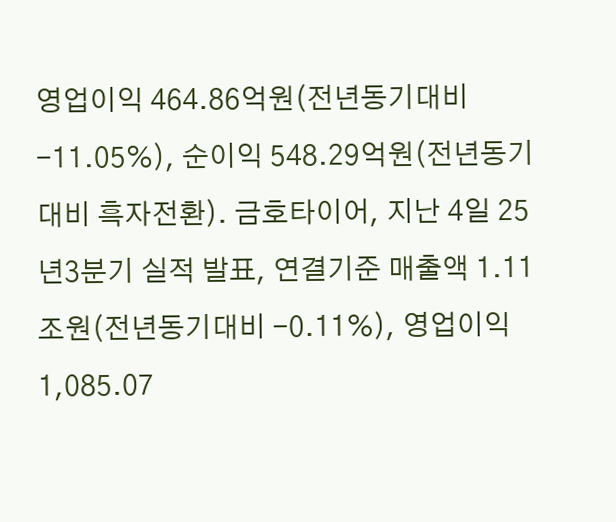영업이익 464.86억원(전년동기대비 -11.05%), 순이익 548.29억원(전년동기대비 흑자전환). 금호타이어, 지난 4일 25년3분기 실적 발표, 연결기준 매출액 1.11조원(전년동기대비 -0.11%), 영업이익 1,085.07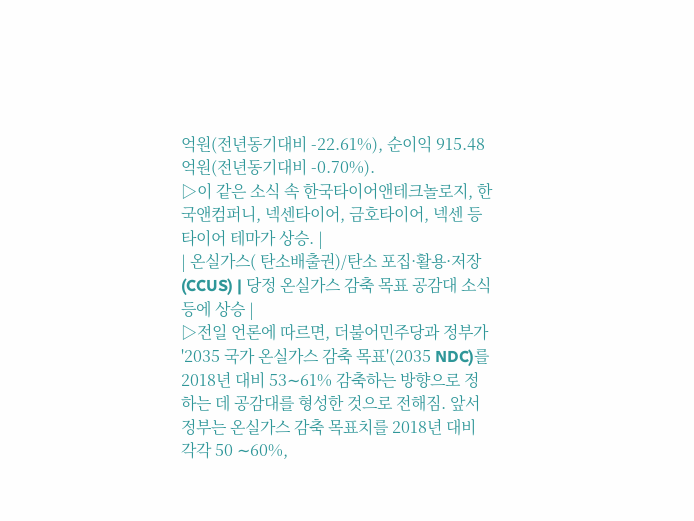억원(전년동기대비 -22.61%), 순이익 915.48억원(전년동기대비 -0.70%).
▷이 같은 소식 속 한국타이어앤테크놀로지, 한국앤컴퍼니, 넥센타이어, 금호타이어, 넥센 등 타이어 테마가 상승. |
| 온실가스( 탄소배출권)/탄소 포집·활용·저장(CCUS) | 당정 온실가스 감축 목표 공감대 소식 등에 상승 |
▷전일 언론에 따르면, 더불어민주당과 정부가 '2035 국가 온실가스 감축 목표'(2035 NDC)를 2018년 대비 53∼61% 감축하는 방향으로 정하는 데 공감대를 형성한 것으로 전해짐. 앞서 정부는 온실가스 감축 목표치를 2018년 대비 각각 50 ∼60%,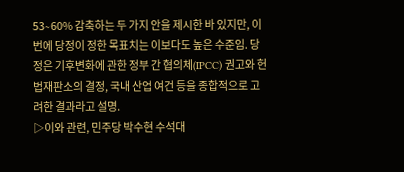53∼60% 감축하는 두 가지 안을 제시한 바 있지만, 이번에 당정이 정한 목표치는 이보다도 높은 수준임. 당정은 기후변화에 관한 정부 간 협의체(IPCC) 권고와 헌법재판소의 결정, 국내 산업 여건 등을 종합적으로 고려한 결과라고 설명.
▷이와 관련, 민주당 박수현 수석대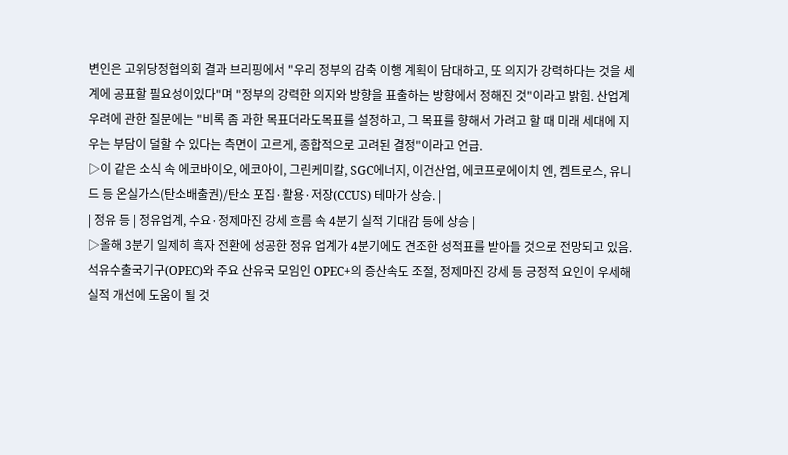변인은 고위당정협의회 결과 브리핑에서 "우리 정부의 감축 이행 계획이 담대하고, 또 의지가 강력하다는 것을 세계에 공표할 필요성이있다"며 "정부의 강력한 의지와 방향을 표출하는 방향에서 정해진 것"이라고 밝힘. 산업계 우려에 관한 질문에는 "비록 좀 과한 목표더라도목표를 설정하고, 그 목표를 향해서 가려고 할 때 미래 세대에 지우는 부담이 덜할 수 있다는 측면이 고르게, 종합적으로 고려된 결정"이라고 언급.
▷이 같은 소식 속 에코바이오, 에코아이, 그린케미칼, SGC에너지, 이건산업, 에코프로에이치 엔, 켐트로스, 유니드 등 온실가스(탄소배출권)/탄소 포집·활용·저장(CCUS) 테마가 상승. |
| 정유 등 | 정유업계, 수요·정제마진 강세 흐름 속 4분기 실적 기대감 등에 상승 |
▷올해 3분기 일제히 흑자 전환에 성공한 정유 업계가 4분기에도 견조한 성적표를 받아들 것으로 전망되고 있음. 석유수출국기구(OPEC)와 주요 산유국 모임인 OPEC+의 증산속도 조절, 정제마진 강세 등 긍정적 요인이 우세해 실적 개선에 도움이 될 것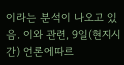이라는 분석이 나오고 있음. 이와 관련, 9일(현지시간) 언론에따르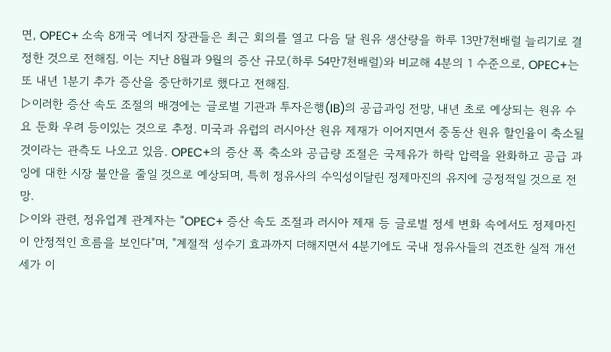면, OPEC+ 소속 8개국 에너지 장관들은 최근 회의를 열고 다음 달 원유 생산량을 하루 13만7천배럴 늘리기로 결정한 것으로 전해짐. 이는 지난 8월과 9월의 증산 규모(하루 54만7천배럴)와 비교해 4분의 1 수준으로, OPEC+는 또 내년 1분기 추가 증산을 중단하기로 했다고 전해짐.
▷이러한 증산 속도 조절의 배경에는 글로벌 기관과 투자은행(IB)의 공급과잉 전망, 내년 초로 예상되는 원유 수 요 둔화 우려 등이있는 것으로 추정. 미국과 유럽의 러시아산 원유 제재가 이어지면서 중동산 원유 할인율이 축소될 것이라는 관측도 나오고 있음. OPEC+의 증산 폭 축소와 공급량 조절은 국제유가 하락 압력을 완화하고 공급 과잉에 대한 시장 불안을 줄일 것으로 예상되며, 특히 정유사의 수익성이달린 정제마진의 유지에 긍정적일 것으로 전망.
▷이와 관련, 정유업계 관계자는 "OPEC+ 증산 속도 조절과 러시아 제재 등 글로벌 정세 변화 속에서도 정제마진이 안정적인 흐름을 보인다"며, "계절적 성수기 효과까지 더해지면서 4분기에도 국내 정유사들의 견조한 실적 개선세가 이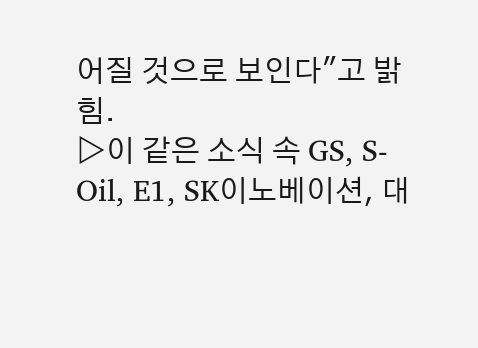어질 것으로 보인다"고 밝힘.
▷이 같은 소식 속 GS, S-Oil, E1, SK이노베이션, 대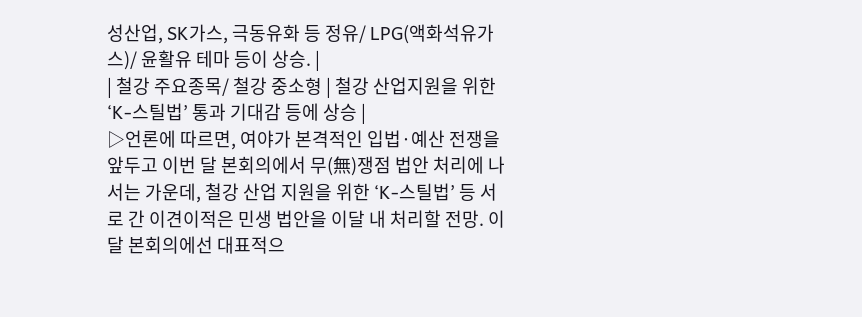성산업, SK가스, 극동유화 등 정유/ LPG(액화석유가스)/ 윤활유 테마 등이 상승. |
| 철강 주요종목/ 철강 중소형 | 철강 산업지원을 위한 ‘K-스틸법’ 통과 기대감 등에 상승 |
▷언론에 따르면, 여야가 본격적인 입법·예산 전쟁을 앞두고 이번 달 본회의에서 무(無)쟁점 법안 처리에 나서는 가운데, 철강 산업 지원을 위한 ‘K-스틸법’ 등 서로 간 이견이적은 민생 법안을 이달 내 처리할 전망. 이달 본회의에선 대표적으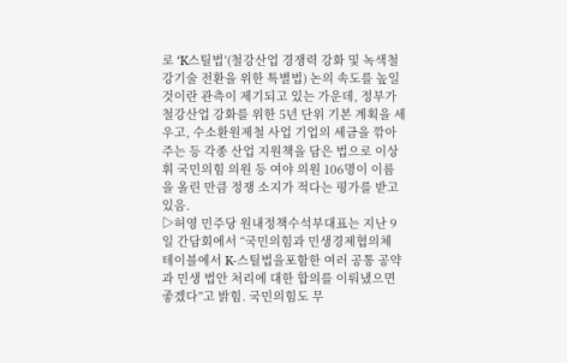로 ‘K스틸법’(철강산업 경쟁력 강화 및 녹색철강기술 전환을 위한 특별법) 논의 속도를 높일 것이란 관측이 제기되고 있는 가운데, 정부가 철강산업 강화를 위한 5년 단위 기본 계획을 세우고, 수소환원제철 사업 기업의 세금을 깎아주는 등 각종 산업 지원책을 담은 법으로 이상휘 국민의힘 의원 등 여야 의원 106명이 이름을 올린 만큼 정쟁 소지가 적다는 평가를 받고 있음.
▷허영 민주당 원내정책수석부대표는 지난 9일 간담회에서 “국민의힘과 민생경제협의체 테이블에서 K-스틸법을포함한 여러 공통 공약과 민생 법안 처리에 대한 합의를 이뤄냈으면 좋겠다”고 밝힘. 국민의힘도 무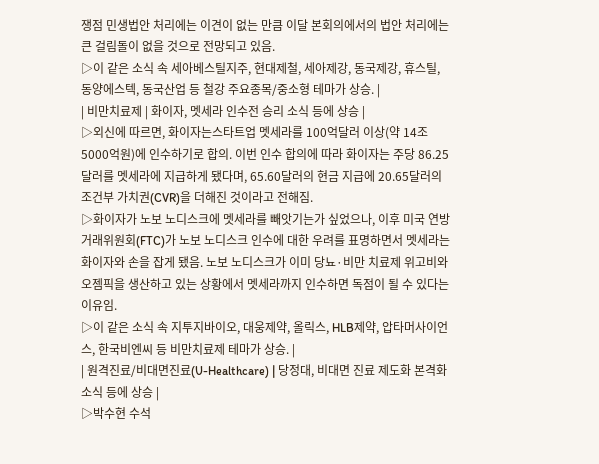쟁점 민생법안 처리에는 이견이 없는 만큼 이달 본회의에서의 법안 처리에는 큰 걸림돌이 없을 것으로 전망되고 있음.
▷이 같은 소식 속 세아베스틸지주, 현대제철, 세아제강, 동국제강, 휴스틸, 동양에스텍, 동국산업 등 철강 주요종목/중소형 테마가 상승. |
| 비만치료제 | 화이자, 멧세라 인수전 승리 소식 등에 상승 |
▷외신에 따르면, 화이자는스타트업 멧세라를 100억달러 이상(약 14조5000억원)에 인수하기로 합의. 이번 인수 합의에 따라 화이자는 주당 86.25달러를 멧세라에 지급하게 됐다며, 65.60달러의 현금 지급에 20.65달러의 조건부 가치권(CVR)을 더해진 것이라고 전해짐.
▷화이자가 노보 노디스크에 멧세라를 빼앗기는가 싶었으나, 이후 미국 연방거래위원회(FTC)가 노보 노디스크 인수에 대한 우려를 표명하면서 멧세라는 화이자와 손을 잡게 됐음. 노보 노디스크가 이미 당뇨·비만 치료제 위고비와 오젬픽을 생산하고 있는 상황에서 멧세라까지 인수하면 독점이 될 수 있다는 이유임.
▷이 같은 소식 속 지투지바이오, 대웅제약, 올릭스, HLB제약, 압타머사이언스, 한국비엔씨 등 비만치료제 테마가 상승. |
| 원격진료/비대면진료(U-Healthcare) | 당정대, 비대면 진료 제도화 본격화 소식 등에 상승 |
▷박수현 수석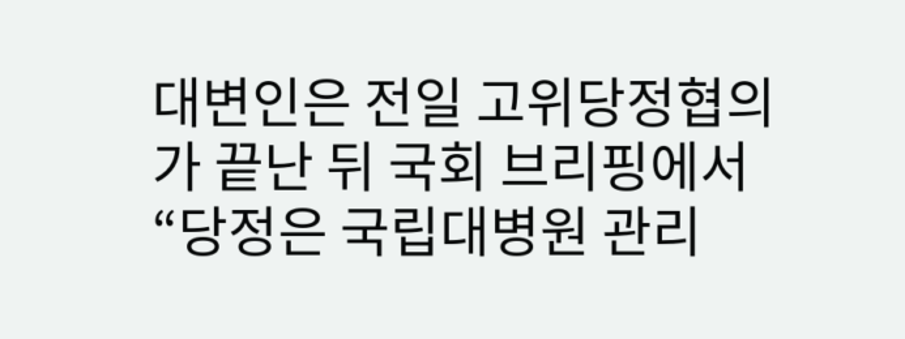대변인은 전일 고위당정협의가 끝난 뒤 국회 브리핑에서 “당정은 국립대병원 관리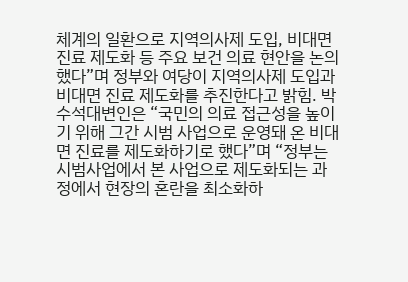체계의 일환으로 지역의사제 도입, 비대면진료 제도화 등 주요 보건 의료 현안을 논의했다”며 정부와 여당이 지역의사제 도입과 비대면 진료 제도화를 추진한다고 밝힘. 박 수석대변인은 “국민의 의료 접근성을 높이기 위해 그간 시범 사업으로 운영돼 온 비대면 진료를 제도화하기로 했다”며 “정부는 시범사업에서 본 사업으로 제도화되는 과정에서 현장의 혼란을 최소화하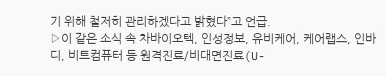기 위해 철저히 관리하겠다고 밝혔다”고 언급.
▷이 같은 소식 속 차바이오텍, 인성정보, 유비케어, 케어랩스, 인바디, 비트컴퓨터 등 원격진료/비대면진료(U-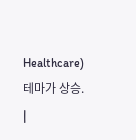Healthcare) 테마가 상승. |